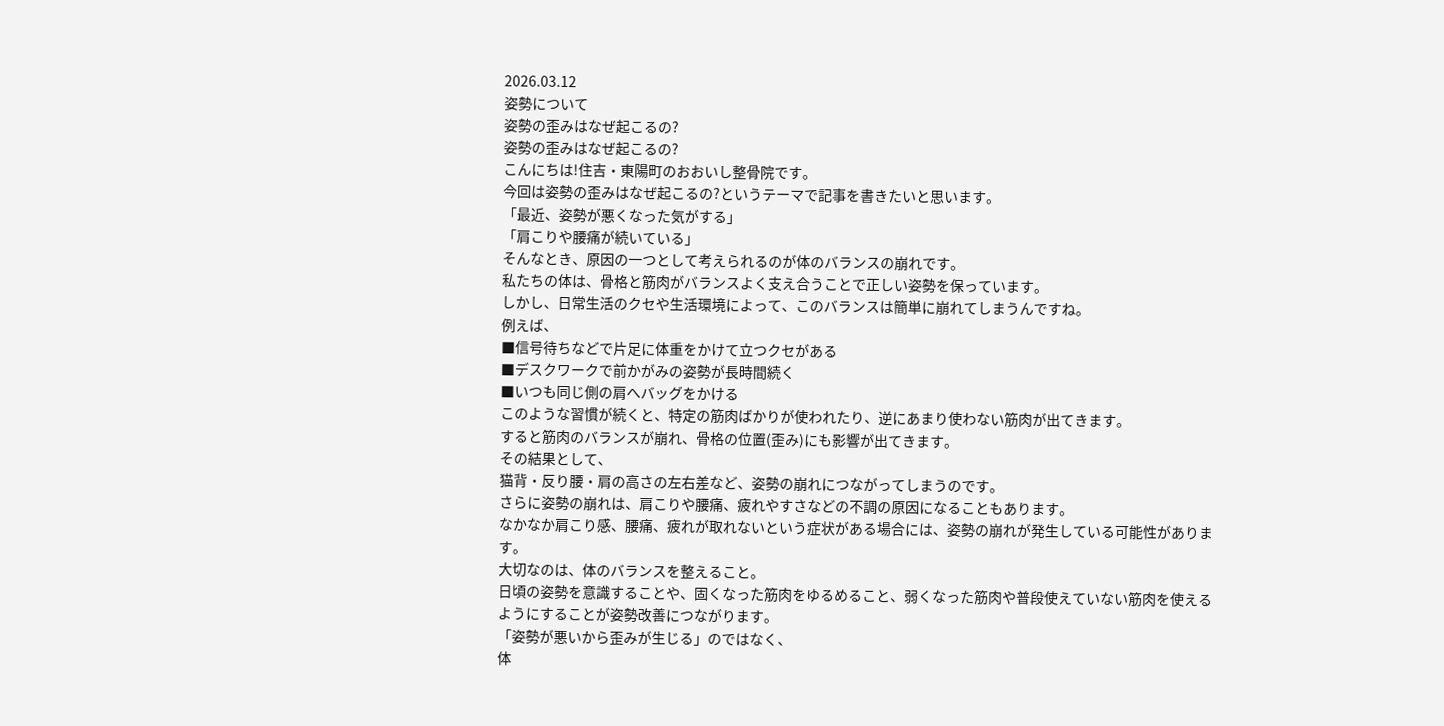2026.03.12
姿勢について
姿勢の歪みはなぜ起こるの?
姿勢の歪みはなぜ起こるの?
こんにちは!住吉・東陽町のおおいし整骨院です。
今回は姿勢の歪みはなぜ起こるの?というテーマで記事を書きたいと思います。
「最近、姿勢が悪くなった気がする」
「肩こりや腰痛が続いている」
そんなとき、原因の一つとして考えられるのが体のバランスの崩れです。
私たちの体は、骨格と筋肉がバランスよく支え合うことで正しい姿勢を保っています。
しかし、日常生活のクセや生活環境によって、このバランスは簡単に崩れてしまうんですね。
例えば、
■信号待ちなどで片足に体重をかけて立つクセがある
■デスクワークで前かがみの姿勢が長時間続く
■いつも同じ側の肩へバッグをかける
このような習慣が続くと、特定の筋肉ばかりが使われたり、逆にあまり使わない筋肉が出てきます。
すると筋肉のバランスが崩れ、骨格の位置(歪み)にも影響が出てきます。
その結果として、
猫背・反り腰・肩の高さの左右差など、姿勢の崩れにつながってしまうのです。
さらに姿勢の崩れは、肩こりや腰痛、疲れやすさなどの不調の原因になることもあります。
なかなか肩こり感、腰痛、疲れが取れないという症状がある場合には、姿勢の崩れが発生している可能性があります。
大切なのは、体のバランスを整えること。
日頃の姿勢を意識することや、固くなった筋肉をゆるめること、弱くなった筋肉や普段使えていない筋肉を使えるようにすることが姿勢改善につながります。
「姿勢が悪いから歪みが生じる」のではなく、
体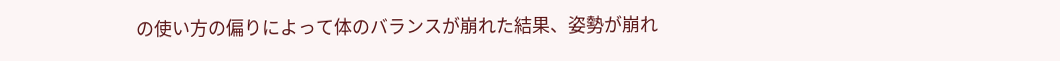の使い方の偏りによって体のバランスが崩れた結果、姿勢が崩れ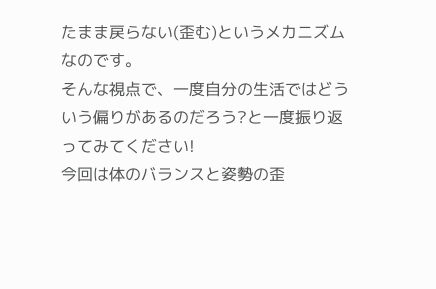たまま戻らない(歪む)というメカニズムなのです。
そんな視点で、一度自分の生活ではどういう偏りがあるのだろう?と一度振り返ってみてください!
今回は体のバランスと姿勢の歪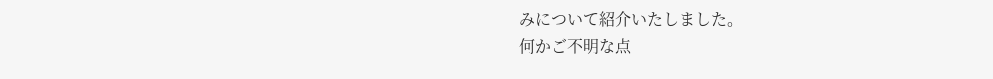みについて紹介いたしました。
何かご不明な点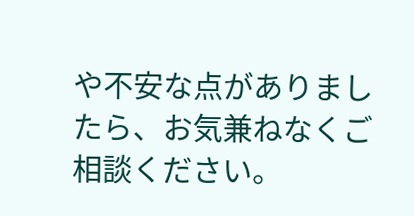や不安な点がありましたら、お気兼ねなくご相談ください。